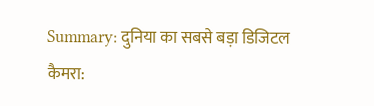Summary: दुनिया का सबसे बड़ा डिजिटल कैमरा: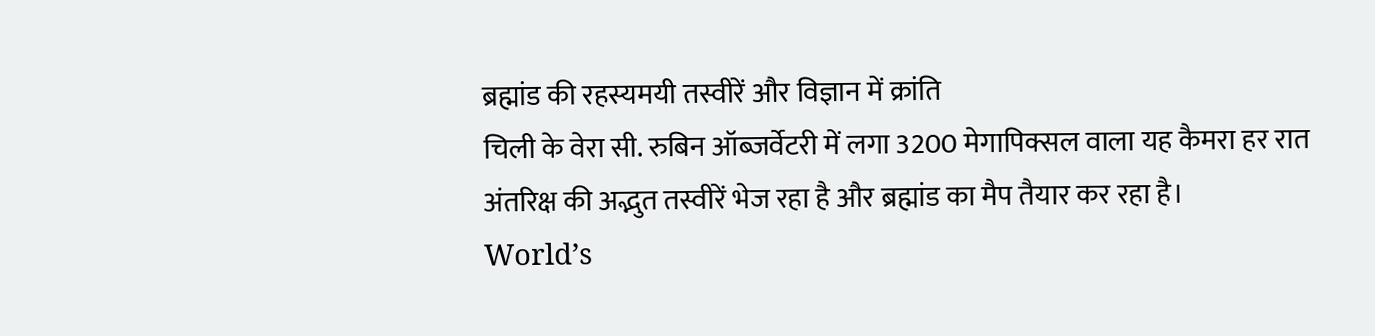ब्रह्मांड की रहस्यमयी तस्वीरें और विज्ञान में क्रांति
चिली के वेरा सी. रुबिन ऑब्जर्वेटरी में लगा 3200 मेगापिक्सल वाला यह कैमरा हर रात अंतरिक्ष की अद्भुत तस्वीरें भेज रहा है और ब्रह्मांड का मैप तैयार कर रहा है।
World’s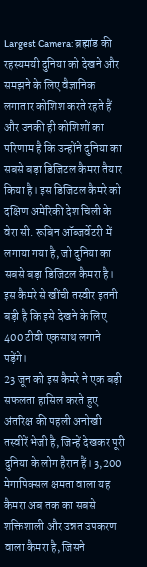Largest Camera: ब्रह्मांड की रहस्यमयी दुनिया को देखने और समझने के लिए वैज्ञानिक लगातार कोशिश करते रहते हैं और उनकी ही कोशिशों का परिणाम है कि उन्होंने दुनिया का सबसे बड़ा डिजिटल कैमरा तैयार किया है। इस डिजिटल कैमरे को दक्षिण अमेरिकी देश चिली के वेरा सी. रूबिन ऑब्जर्वेटरी में लगाया गया है, जो दुनिया का सबसे बड़ा डिजिटल कैमरा है। इस कैमरे से खींची तस्वीर इतनी बड़ी है कि इसे देखने के लिए 400 टीवी एकसाथ लगाने पड़ेंगे।
23 जून को इस कैमरे ने एक बड़ी सफलता हासिल करते हुए अंतरिक्ष की पहली अनोखी तस्वीरें भेजी है, जिन्हें देखकर पूरी दुनिया के लोग हैरान हैं। 3,200 मेगापिक्सल क्षमता वाला यह कैमरा अब तक का सबसे शक्तिशाली और उन्नत उपकरण वाला कैमरा है, जिसने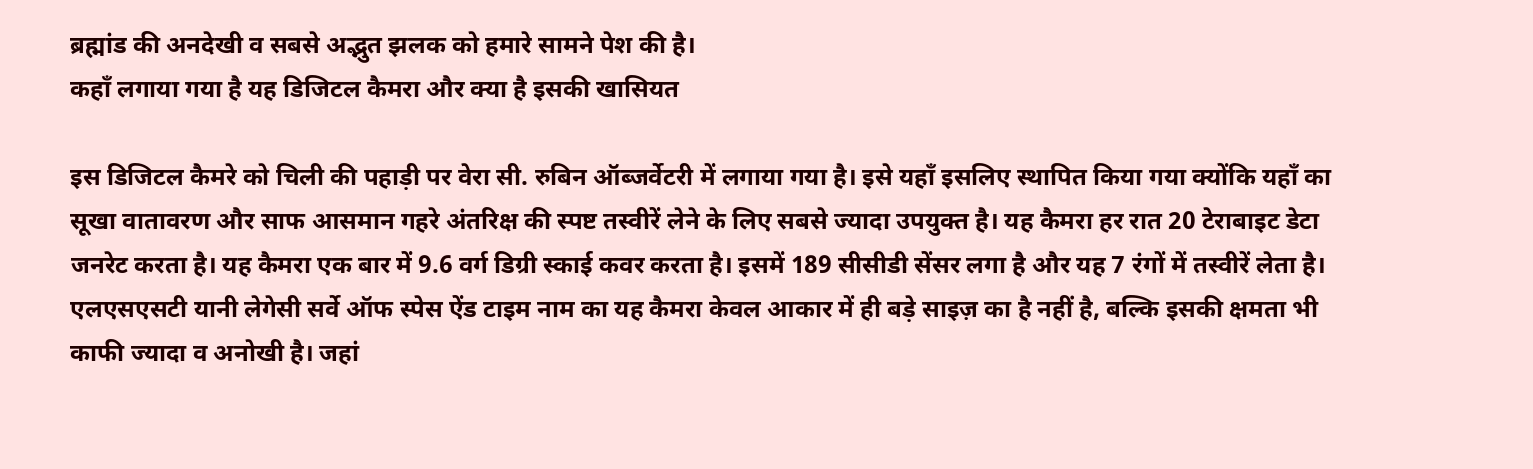ब्रह्मांड की अनदेखी व सबसे अद्भुत झलक को हमारे सामने पेश की है।
कहाँ लगाया गया है यह डिजिटल कैमरा और क्या है इसकी खासियत

इस डिजिटल कैमरे को चिली की पहाड़ी पर वेरा सी. रुबिन ऑब्जर्वेटरी में लगाया गया है। इसे यहाँ इसलिए स्थापित किया गया क्योंकि यहाँ का सूखा वातावरण और साफ आसमान गहरे अंतरिक्ष की स्पष्ट तस्वीरें लेने के लिए सबसे ज्यादा उपयुक्त है। यह कैमरा हर रात 20 टेराबाइट डेटा जनरेट करता है। यह कैमरा एक बार में 9.6 वर्ग डिग्री स्काई कवर करता है। इसमें 189 सीसीडी सेंसर लगा है और यह 7 रंगों में तस्वीरें लेता है।
एलएसएसटी यानी लेगेसी सर्वे ऑफ स्पेस ऐंड टाइम नाम का यह कैमरा केवल आकार में ही बड़े साइज़ का है नहीं है, बल्कि इसकी क्षमता भी काफी ज्यादा व अनोखी है। जहां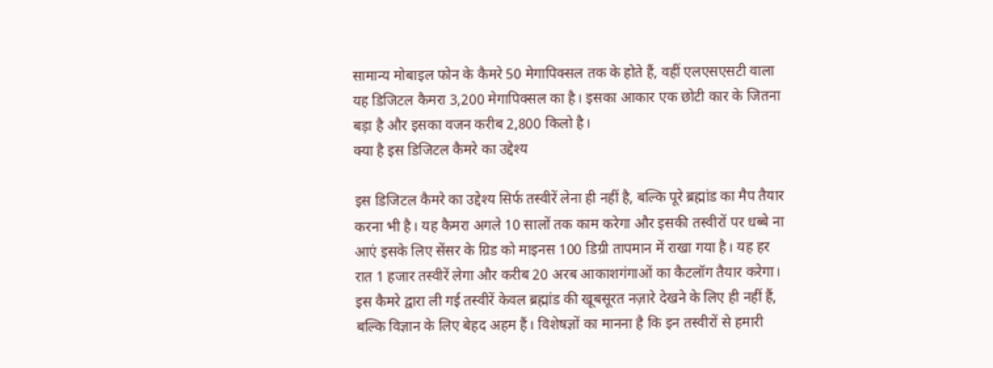सामान्य मोबाइल फोन के कैमरे 50 मेगापिक्सल तक के होते हैं, वहीं एलएसएसटी वाला यह डिजिटल कैमरा 3,200 मेगापिक्सल का है। इसका आकार एक छोटी कार के जितना बड़ा है और इसका वजन करीब 2,800 किलो है।
क्या है इस डिजिटल कैमरे का उद्देश्य

इस डिजिटल कैमरे का उद्देश्य सिर्फ तस्वीरें लेना ही नहीं है, बल्कि पूरे ब्रह्मांड का मैप तैयार करना भी है। यह कैमरा अगले 10 सालों तक काम करेगा और इसकी तस्वीरों पर धब्बे ना आएं इसके लिए सेंसर के ग्रिड को माइनस 100 डिग्री तापमान में राखा गया है। यह हर रात 1 हजार तस्वीरें लेगा और करीब 20 अरब आकाशगंगाओं का कैटलॉग तैयार करेगा। इस कैमरे द्वारा ली गई तस्वीरें केवल ब्रह्मांड की खूबसूरत नज़ारे देखने के लिए ही नहीं हैं, बल्कि विज्ञान के लिए बेहद अहम हैं। विशेषज्ञों का मानना है कि इन तस्वीरों से हमारी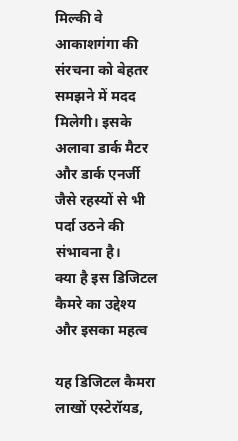मिल्की वे आकाशगंगा की संरचना को बेहतर समझने में मदद मिलेगी। इसके अलावा डार्क मैटर और डार्क एनर्जी जैसे रहस्यों से भी पर्दा उठने की संभावना है।
क्या है इस डिजिटल कैमरे का उद्देश्य और इसका महत्व

यह डिजिटल कैमरा लाखों एस्टेरॉयड,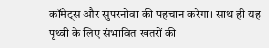कॉमेट्स और सुपरनोवा की पहचान करेगा। साथ ही यह पृथ्वी के लिए संभावित खतरों की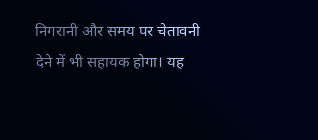निगरानी और समय पर चेतावनी देने में भी सहायक होगा। यह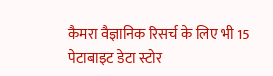कैमरा वैज्ञानिक रिसर्च के लिए भी 15 पेटाबाइट डेटा स्टोर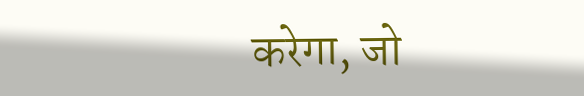करेगा, जो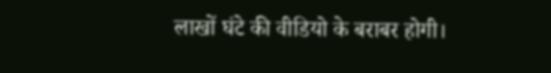लाखों घंटे की वीडियो के बराबर होगी।